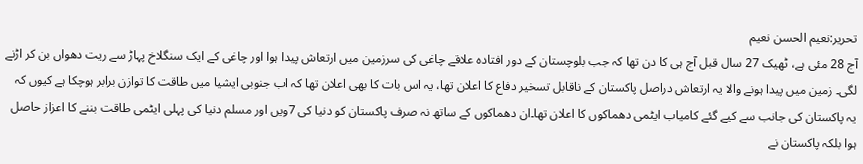تحریر:نعیم الحسن نعیم
آج 28 مئی ہے، ٹھیک 27 سال قبل آج ہی کا دن تھا کہ جب بلوچستان کے دور افتادہ علاقے چاغی کی سرزمین میں ارتعاش پیدا ہوا اور چاغی کے ایک سنگلاخ پہاڑ سے ریت دھواں بن کر اڑنے لگی۔ زمین میں پیدا ہونے والا یہ ارتعاش دراصل پاکستان کے ناقابل تسخیر دفاع کا اعلان تھا، یہ اس بات کا بھی اعلان تھا کہ اب جنوبی ایشیا میں طاقت کا توازن برابر ہوچکا ہے کیوں کہ یہ پاکستان کی جانب سے کیے گئے کامیاب ایٹمی دھماکوں کا اعلان تھا۔ان دھماکوں کے ساتھ نہ صرف پاکستان کو دنیا کی 7ویں اور مسلم دنیا کی پہلی ایٹمی طاقت بننے کا اعزاز حاصل ہوا بلکہ پاکستان نے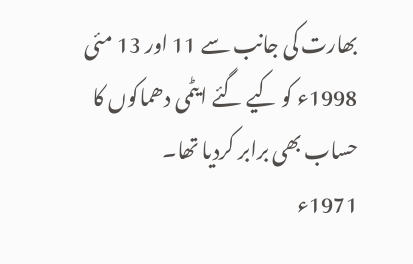بھارت کی جانب سے 11 اور 13 مئی 1998ء کو کیے گئے ایٹمی دھماکوں کا حساب بھی برابر کردیا تھا۔
1971ء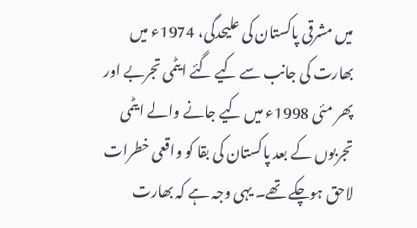میں مشرقی پاکستان کی علیحدگی، 1974ء میں بھارت کی جانب سے کیے گئے ایٹمی تجربے اور پھر مئی 1998ء میں کیے جانے والے ایٹمی تجربوں کے بعد پاکستان کی بقا کو واقعی خطرات لاحق ہوچکے تھے۔ یہی وجہ ہے کہ بھارت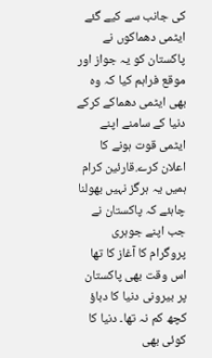کی جانب سے کیے گئے ایٹمی دھماکوں نے پاکستان کو یہ جواز اور موقع فراہم کیا کہ وہ بھی ایٹمی دھماکے کرکے دنیا کے سامنے اپنے ایٹمی قوت ہونے کا اعلان کرے.قارئین کرام ہمیں یہ ہرگز نہیں بھولنا چاہئے کہ پاکستان نے جب اپنے جوہری پروگرام کا آغاز کا تھا اس وقت بھی پاکستان پر بیرونی دنیا کا دباؤ کچھ کم نہ تھا۔ دنیا کا کوئی بھی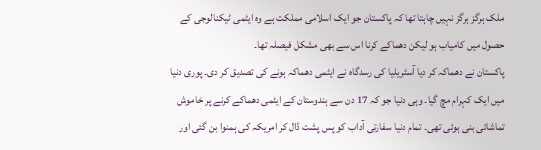ملک ہرگز ہرگز نہیں چاہتا تھا کہ پاکستان جو ایک اسلامی مملکت ہے وہ ایٹمی ٹیکنالوجی کے حصول میں کامیاب ہو لیکن دھماکے کرنا اس سے بھی مشکل فیصلہ تھا۔
پاکستان نے دھماکہ کر دیا آسٹریلیا کی رسدگاہ نے ایٹمی دھماکہ ہونے کی تصدیق کر دی۔ پوری دنیا میں ایک کہرام مچ گیا۔ وہی دنیا جو کہ 17 دن سے ہندوستان کے ایٹمی دھماکے کرنے پر خاموش تماشائی بنی ہوئی تھی۔ تمام دنیا سفارتی آداب کو پس پشت ڈال کر امریکہ کی ہمنوا بن گئی اور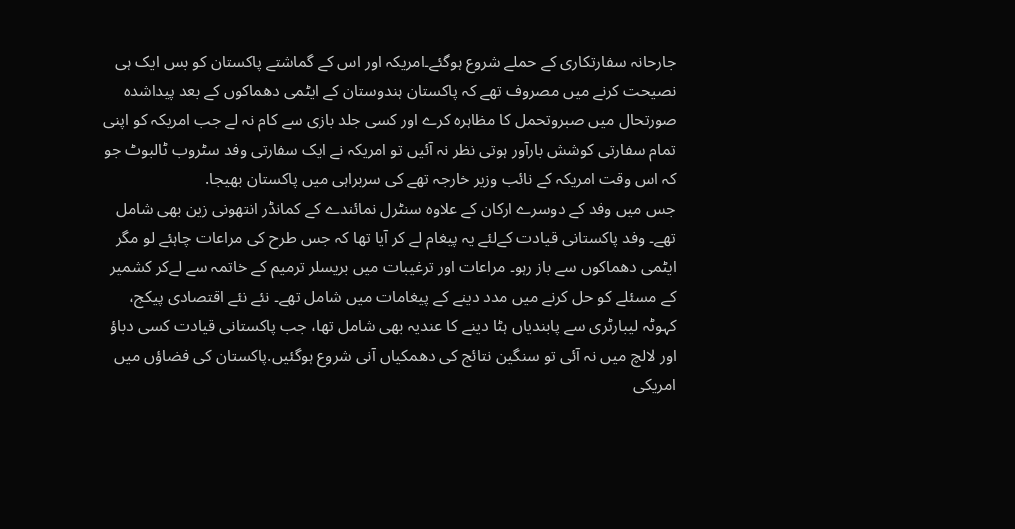جارحانہ سفارتکاری کے حملے شروع ہوگئے۔امریکہ اور اس کے گماشتے پاکستان کو بس ایک ہی نصیحت کرنے میں مصروف تھے کہ پاکستان ہندوستان کے ایٹمی دھماکوں کے بعد پیداشدہ صورتحال میں صبروتحمل کا مظاہرہ کرے اور کسی جلد بازی سے کام نہ لے جب امریکہ کو اپنی تمام سفارتی کوشش بارآور ہوتی نظر نہ آئیں تو امریکہ نے ایک سفارتی وفد سٹروب ٹالبوٹ جو کہ اس وقت امریکہ کے نائب وزیر خارجہ تھے کی سربراہی میں پاکستان بھیجا.
جس میں وفد کے دوسرے ارکان کے علاوہ سنٹرل نمائندے کے کمانڈر انتھونی زین بھی شامل تھے۔ وفد پاکستانی قیادت کےلئے یہ پیغام لے کر آیا تھا کہ جس طرح کی مراعات چاہئے لو مگر ایٹمی دھماکوں سے باز رہو۔ مراعات اور ترغیبات میں بریسلر ترمیم کے خاتمہ سے لےکر کشمیر کے مسئلے کو حل کرنے میں مدد دینے کے پیغامات میں شامل تھے۔ نئے نئے اقتصادی پیکج، کہوٹہ لیبارٹری سے پابندیاں ہٹا دینے کا عندیہ بھی شامل تھا، جب پاکستانی قیادت کسی دباؤ اور لالچ میں نہ آئی تو سنگین نتائج کی دھمکیاں آنی شروع ہوگئیں.پاکستان کی فضاؤں میں امریکی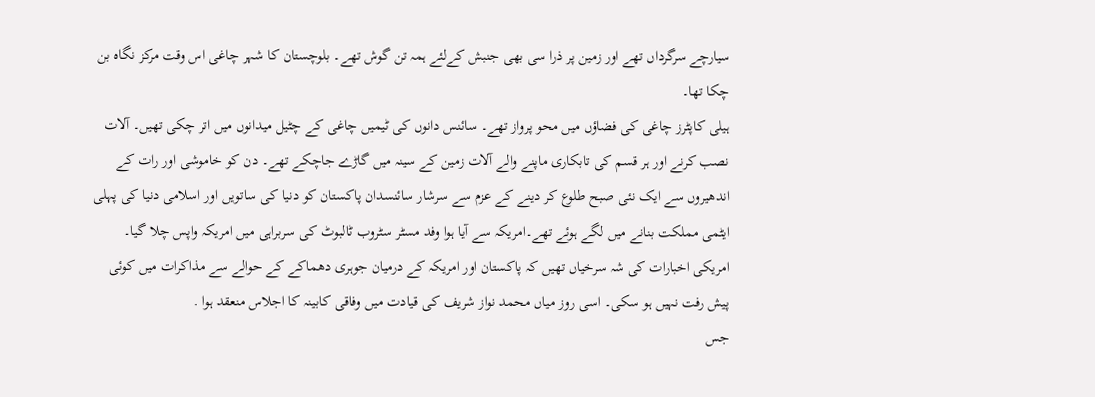سیارچے سرگرداں تھے اور زمین پر ذرا سی بھی جنبش کےلئے ہمہ تن گوش تھے۔ بلوچستان کا شہر چاغی اس وقت مرکز نگاہ بن چکا تھا۔
ہیلی کاپٹرز چاغی کی فضاؤں میں محو پرواز تھے۔ سائنس دانوں کی ٹیمیں چاغی کے چٹیل میدانوں میں اتر چکی تھیں۔ آلات نصب کرنے اور ہر قسم کی تابکاری ماپنے والے آلات زمین کے سینہ میں گاڑے جاچکے تھے۔ دن کو خاموشی اور رات کے اندھیروں سے ایک نئی صبح طلوع کر دینے کے عزم سے سرشار سائنسدان پاکستان کو دنیا کی ساتویں اور اسلامی دنیا کی پہلی ایٹمی مملکت بنانے میں لگے ہوئے تھے۔امریکہ سے آیا ہوا وفد مسٹر سٹروب ٹالبوٹ کی سربراہی میں امریکہ واپس چلا گیا۔ امریکی اخبارات کی شہ سرخیاں تھیں کہ پاکستان اور امریکہ کے درمیان جوہری دھماکے کے حوالے سے مذاکرات میں کوئی پیش رفت نہیں ہو سکی۔ اسی روز میاں محمد نواز شریف کی قیادت میں وفاقی کابینہ کا اجلاس منعقد ہوا .
جس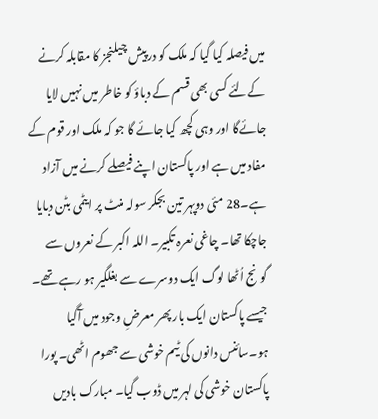میں فیصلہ کیا گیا کہ ملک کو درپیش چیلنجز کا مقابلہ کرنے کےلئے کسی بھی قسم کے دباؤ کو خاطر میں نہیں لایا جائےگا اور وہی کچھ کیا جائے گا جو کہ ملک اور قوم کے مفاد میں ہے اور پاکستان اپنے فیصلے کرنے میں آزاد ہے۔28 مئی دوپہر تین بجکر سولہ منٹ پر ایٹمی بٹن دبایا جاچکا تھا۔ چاغی نعرہ تکبیر۔ اللہ اکبر کے نعروں سے گونج اُٹھا لوگ ایک دوسرے سے بغلگیر ہو رہے تھے۔ جیسے پاکستان ایک بار پھر معرضِ وجود میں آگیا ہو۔سائنس دانوں کی ٹیم خوشی سے جھوم اٹھی۔ پورا پاکستان خوشی کی لہر میں ڈوب گیا۔ مبارک بادیں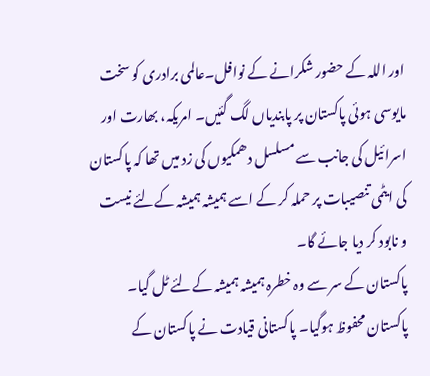اور اللہ کے حضور شکرانے کے نوافل۔عالمی برادری کو سخت مایوسی ہوئی پاکستان پر پابندیاں لگ گئیں۔ امریکہ، بھارت اور اسرائیل کی جانب سے مسلسل دھمکیوں کی زد میں تھا کہ پاکستان کی ایٹمی تنصیبات پر حملہ کر کے اسے ہمیشہ ہمیشہ کےلئے نیست و نابود کر دیا جائے گا۔
پاکستان کے سر سے وہ خطرہ ہمیشہ ہمیشہ کےلئے ٹل گیا۔ پاکستان محفوظ ہوگیا۔ پاکستانی قیادت نے پاکستان کے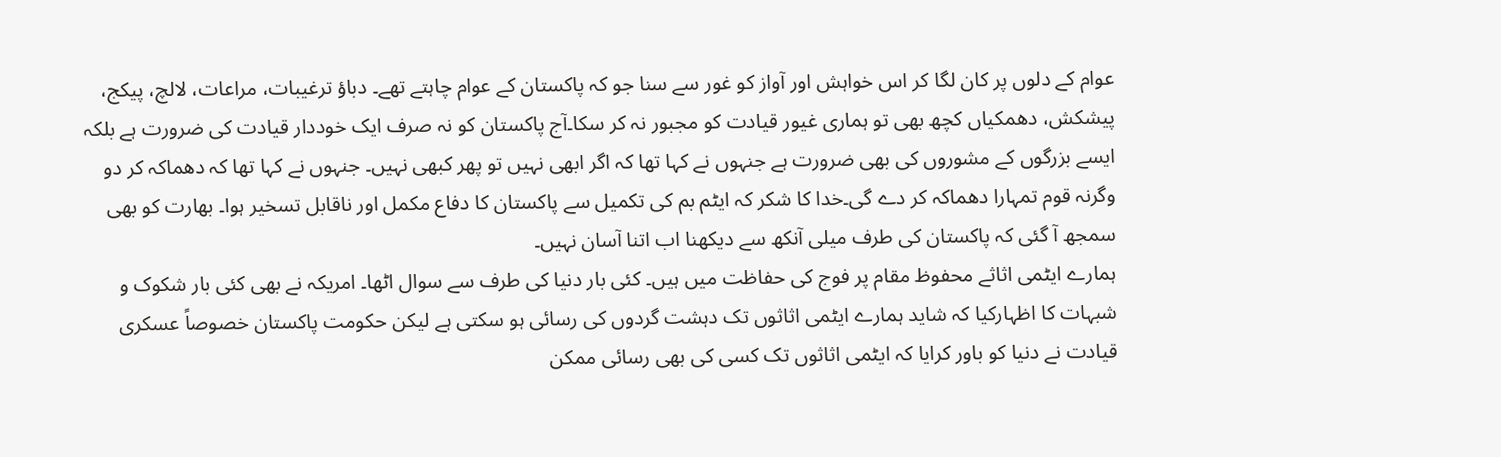عوام کے دلوں پر کان لگا کر اس خواہش اور آواز کو غور سے سنا جو کہ پاکستان کے عوام چاہتے تھے۔ دباؤ ترغیبات، مراعات، لالچ، پیکج، پیشکش، دھمکیاں کچھ بھی تو ہماری غیور قیادت کو مجبور نہ کر سکا۔آج پاکستان کو نہ صرف ایک خوددار قیادت کی ضرورت ہے بلکہ ایسے بزرگوں کے مشوروں کی بھی ضرورت ہے جنہوں نے کہا تھا کہ اگر ابھی نہیں تو پھر کبھی نہیں۔ جنہوں نے کہا تھا کہ دھماکہ کر دو وگرنہ قوم تمہارا دھماکہ کر دے گی۔خدا کا شکر کہ ایٹم بم کی تکمیل سے پاکستان کا دفاع مکمل اور ناقابل تسخیر ہوا۔ بھارت کو بھی سمجھ آ گئی کہ پاکستان کی طرف میلی آنکھ سے دیکھنا اب اتنا آسان نہیں۔
ہمارے ایٹمی اثاثے محفوظ مقام پر فوج کی حفاظت میں ہیں۔ کئی بار دنیا کی طرف سے سوال اٹھا۔ امریکہ نے بھی کئی بار شکوک و شبہات کا اظہارکیا کہ شاید ہمارے ایٹمی اثاثوں تک دہشت گردوں کی رسائی ہو سکتی ہے لیکن حکومت پاکستان خصوصاً عسکری قیادت نے دنیا کو باور کرایا کہ ایٹمی اثاثوں تک کسی کی بھی رسائی ممکن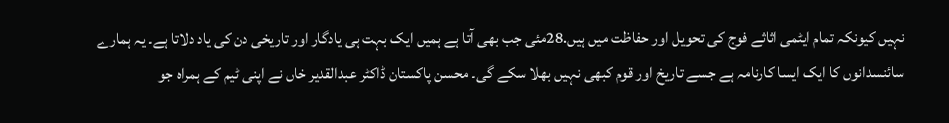نہیں کیونکہ تمام ایٹمی اثاثے فوج کی تحویل اور حفاظت میں ہیں.28مئی جب بھی آتا ہے ہمیں ایک بہت ہی یادگار اور تاریخی دن کی یاد دلاتا ہے۔ یہ ہمارے سائنسدانوں کا ایک ایسا کارنامہ ہے جسے تاریخ اور قوم کبھی نہیں بھلا سکے گی۔ محسن پاکستان ڈاکٹر عبدالقدیر خاں نے اپنی ٹیم کے ہمراہ جو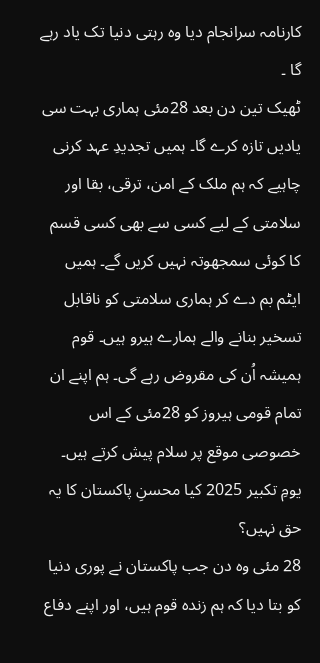کارنامہ سرانجام دیا وہ رہتی دنیا تک یاد رہے گا ۔
ٹھیک تین دن بعد 28مئی ہماری بہت سی یادیں تازہ کرے گا۔ ہمیں تجدیدِ عہد کرنی چاہیے کہ ہم ملک کے امن، ترقی، بقا اور سلامتی کے لیے کسی سے بھی کسی قسم کا کوئی سمجھوتہ نہیں کریں گے۔ ہمیں ایٹم بم دے کر ہماری سلامتی کو ناقابل تسخیر بنانے والے ہمارے ہیرو ہیں۔ قوم ہمیشہ اُن کی مقروض رہے گی۔ ہم اپنے ان تمام قومی ہیروز کو 28مئی کے اس خصوصی موقع پر سلام پیش کرتے ہیں۔
یومِ تکبیر 2025 کیا محسنِ پاکستان کا یہ حق نہیں؟
28 مئی وہ دن جب پاکستان نے پوری دنیا کو بتا دیا کہ ہم زندہ قوم ہیں، اور اپنے دفاع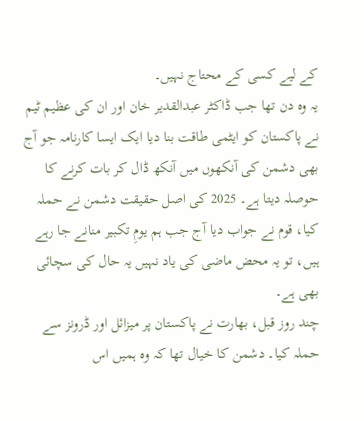کے لیے کسی کے محتاج نہیں۔
یہ وہ دن تھا جب ڈاکٹر عبدالقدیر خان اور ان کی عظیم ٹیم نے پاکستان کو ایٹمی طاقت بنا دیا ایک ایسا کارنامہ جو آج بھی دشمن کی آنکھوں میں آنکھ ڈال کر بات کرنے کا حوصلہ دیتا ہے۔ 2025 کی اصل حقیقت دشمن نے حملہ کیا، قوم نے جواب دیا آج جب ہم یومِ تکبیر منانے جا رہے ہیں، تو یہ محض ماضی کی یاد نہیں یہ حال کی سچائی بھی ہے۔
چند روز قبل، بھارت نے پاکستان پر میزائل اور ڈرونز سے حملہ کیا۔ دشمن کا خیال تھا کہ وہ ہمیں اس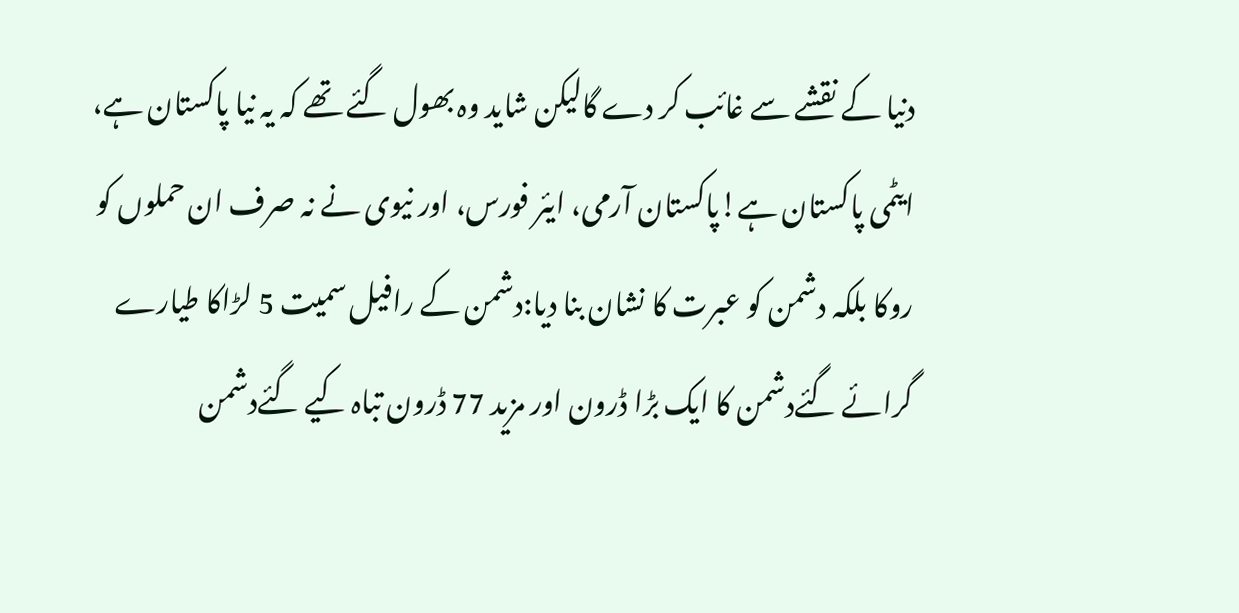دنیا کے نقشے سے غائب کر دے گالیکن شاید وہ بھول گئے تھے کہ یہ نیا پاکستان ہے، ایٹمی پاکستان ہے!پاکستان آرمی، ایئر فورس، اور نیوی نے نہ صرف ان حملوں کو روکا بلکہ دشمن کو عبرت کا نشان بنا دیا:دشمن کے رافیل سمیت 5 لڑاکا طیارے گرائے گئےدشمن کا ایک بڑا ڈرون اور مزید 77 ڈرون تباہ کیے گئےدشمن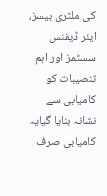کی ملٹری بیسز، ایئر ڈیفنس سسٹمز اور اہم تنصیبات کو کامیابی سے نشانہ بنایا گیایہ کامیابی صرف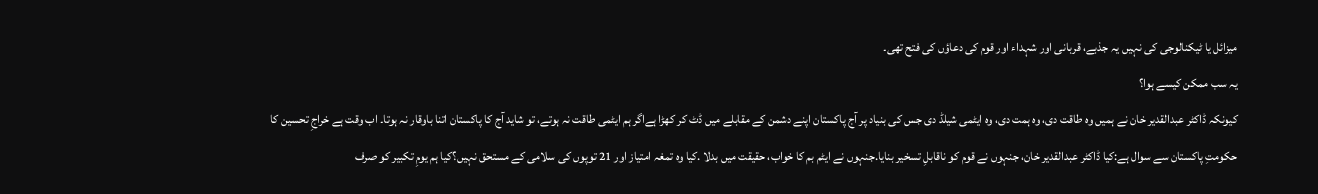میزائل یا ٹیکنالوجی کی نہیں یہ جذبے، قربانی اور شہداء اور قوم کی دعاؤں کی فتح تھی۔
یہ سب ممکن کیسے ہوا؟
کیونکہ ڈاکٹر عبدالقدیر خان نے ہمیں وہ طاقت دی، وہ ہمت دی، وہ ایٹمی شیلڈ دی جس کی بنیاد پر آج پاکستان اپنے دشمن کے مقابلے میں ڈٹ کر کھڑا ہےاگر ہم ایٹمی طاقت نہ ہوتے، تو شاید آج کا پاکستان اتنا باوقار نہ ہوتا۔ اب وقت ہے خراجِ تحسین کا حکومتِ پاکستان سے سوال ہے:کیا ڈاکٹر عبدالقدیر خان، جنہوں نے قوم کو ناقابلِ تسخیر بنایا.جنہوں نے ایٹم بم کا خواب، حقیقت میں بدلا .کیا وہ تمغہ امتیاز اور 21 توپوں کی سلامی کے مستحق نہیں؟کیا ہم یومِ تکبیر کو صرف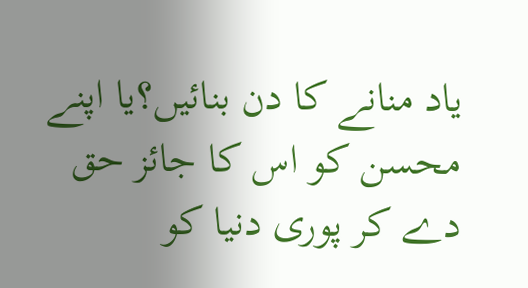یاد منانے کا دن بنائیں؟یا اپنے محسن کو اس کا جائز حق دے کر پوری دنیا کو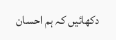دکھائیں کہ ہم احسان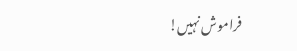فراموش نہیں!